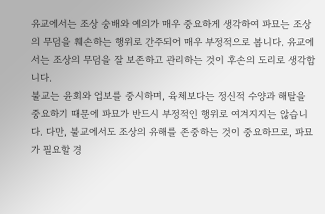유교에서는 조상 숭배와 예의가 매우 중요하게 생각하여 파묘는 조상의 무덤을 훼손하는 행위로 간주되어 매우 부정적으로 봅니다. 유교에서는 조상의 무덤을 잘 보존하고 관리하는 것이 후손의 도리로 생각합니다.
불교는 윤회와 업보를 중시하며, 육체보다는 정신적 수양과 해탈을 중요하기 때문에 파묘가 반드시 부정적인 행위로 여겨지지는 않습니다. 다만, 불교에서도 조상의 유해를 존중하는 것이 중요하므로, 파묘가 필요할 경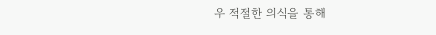우 적절한 의식을 통해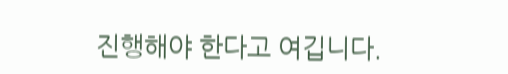진행해야 한다고 여깁니다.